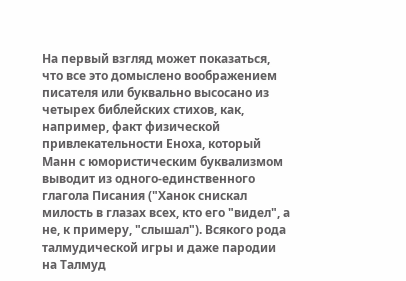На первый взгляд может показаться, что все это домыслено воображением писателя или буквально высосано из четырех библейских стихов, как, например, факт физической привлекательности Еноха, который Манн с юмористическим буквализмом выводит из одного-единственного глагола Писания ("Ханок снискал милость в глазах всех, кто его "видел", а не, к примеру, "слышал"). Всякого рода талмудической игры и даже пародии на Талмуд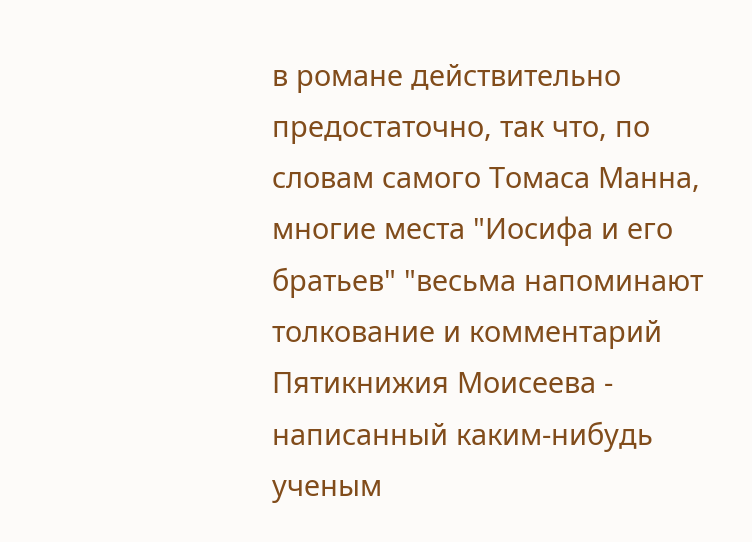в романе действительно предостаточно, так что, по словам самого Томаса Манна, многие места "Иосифа и его братьев" "весьма напоминают толкование и комментарий Пятикнижия Моисеева - написанный каким-нибудь ученым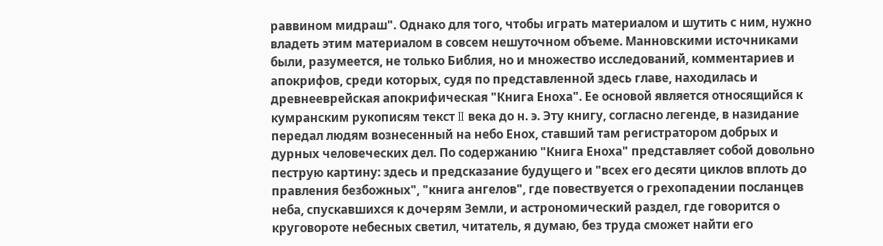раввином мидраш". Однако для того, чтобы играть материалом и шутить с ним, нужно владеть этим материалом в совсем нешуточном объеме. Манновскими источниками были, разумеется, не только Библия, но и множество исследований, комментариев и апокрифов, среди которых, судя по представленной здесь главе, находилась и древнееврейская апокрифическая "Книга Еноха". Ее основой является относящийся к кумранским рукописям текст II века до н. э. Эту книгу, согласно легенде, в назидание передал людям вознесенный на небо Енох, ставший там регистратором добрых и дурных человеческих дел. По содержанию "Книга Еноха" представляет собой довольно пеструю картину: здесь и предсказание будущего и "всех его десяти циклов вплоть до правления безбожных", "книга ангелов", где повествуется о грехопадении посланцев неба, спускавшихся к дочерям Земли, и астрономический раздел, где говорится о круговороте небесных светил, читатель, я думаю, без труда сможет найти его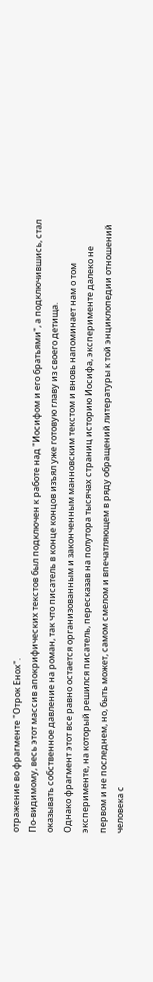отражение во фрагменте "Отрок Енох".
По-видимому, весь этот массив апокрифических текстов был подключен к работе над "Иосифом и его братьями", а подключившись, стал оказывать собственное давление на роман, так что писатель в конце концов изъял уже готовую главу из своего детища.
Однако фрагмент этот все равно остается организованным и законченным манновским текстом и вновь напоминает нам о том эксперименте, на который решился писатель, пересказав на полутора тысячах страниц историю Иосифа, эксперименте далеко не первом и не последнем, но, быть может, самом смелом и впечатляющем в ряду обращений литературы к той энциклопедии отношений человека с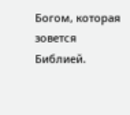Богом, которая зовется Библией.